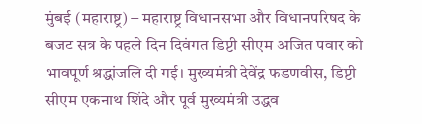मुंबई (महाराष्ट्र) – महाराष्ट्र विधानसभा और विधानपरिषद के बजट सत्र के पहले दिन दिवंगत डिप्टी सीएम अजित पवार को भावपूर्ण श्रद्धांजलि दी गई। मुख्यमंत्री देवेंद्र फडणवीस, डिप्टी सीएम एकनाथ शिंदे और पूर्व मुख्यमंत्री उद्धव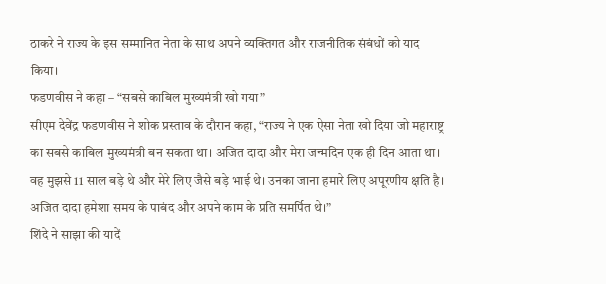ठाकरे ने राज्य के इस सम्मानित नेता के साथ अपने व्यक्तिगत और राजनीतिक संबंधों को याद किया।
फडणवीस ने कहा – “सबसे काबिल मुख्यमंत्री खो गया”
सीएम देवेंद्र फडणवीस ने शोक प्रस्ताव के दौरान कहा, “राज्य ने एक ऐसा नेता खो दिया जो महाराष्ट्र का सबसे काबिल मुख्यमंत्री बन सकता था। अजित दादा और मेरा जन्मदिन एक ही दिन आता था। वह मुझसे 11 साल बड़े थे और मेरे लिए जैसे बड़े भाई थे। उनका जाना हमारे लिए अपूरणीय क्षति है। अजित दादा हमेशा समय के पाबंद और अपने काम के प्रति समर्पित थे।”
शिंदे ने साझा की यादें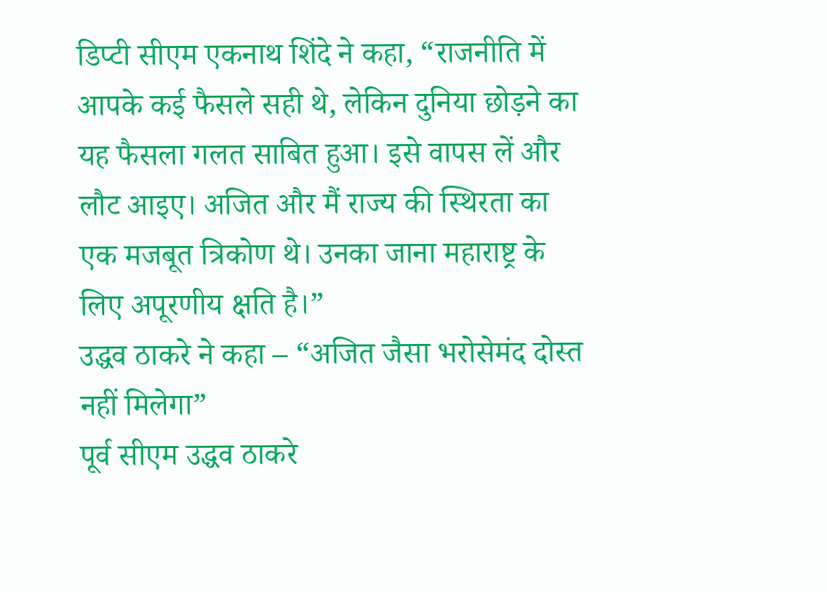डिप्टी सीएम एकनाथ शिंदे ने कहा, “राजनीति में आपके कई फैसले सही थे, लेकिन दुनिया छोड़ने का यह फैसला गलत साबित हुआ। इसे वापस लें और लौट आइए। अजित और मैं राज्य की स्थिरता का एक मजबूत त्रिकोण थे। उनका जाना महाराष्ट्र के लिए अपूरणीय क्षति है।”
उद्धव ठाकरे ने कहा – “अजित जैसा भरोसेमंद दोस्त नहीं मिलेगा”
पूर्व सीएम उद्धव ठाकरे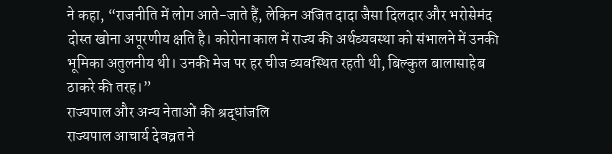ने कहा, “राजनीति में लोग आते-जाते हैं, लेकिन अजित दादा जैसा दिलदार और भरोसेमंद दोस्त खोना अपूरणीय क्षति है। कोरोना काल में राज्य की अर्थव्यवस्था को संभालने में उनकी भूमिका अतुलनीय थी। उनकी मेज पर हर चीज व्यवस्थित रहती थी, बिल्कुल बालासाहेब ठाकरे की तरह।”
राज्यपाल और अन्य नेताओं की श्रद्धांजलि
राज्यपाल आचार्य देवव्रत ने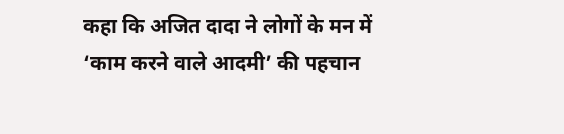कहा कि अजित दादा ने लोगों के मन में ‘काम करने वाले आदमी’ की पहचान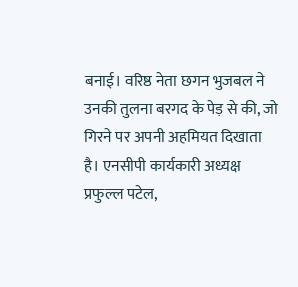बनाई। वरिष्ठ नेता छगन भुजबल ने उनकी तुलना बरगद के पेड़ से की, जो गिरने पर अपनी अहमियत दिखाता है। एनसीपी कार्यकारी अध्यक्ष प्रफुल्ल पटेल,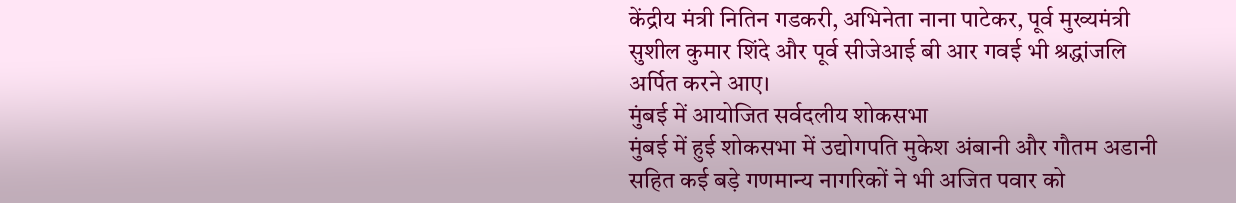केंद्रीय मंत्री नितिन गडकरी, अभिनेता नाना पाटेकर, पूर्व मुख्यमंत्री सुशील कुमार शिंदे और पूर्व सीजेआई बी आर गवई भी श्रद्धांजलि अर्पित करने आए।
मुंबई में आयोजित सर्वदलीय शोकसभा
मुंबई में हुई शोकसभा में उद्योगपति मुकेश अंबानी और गौतम अडानी सहित कई बड़े गणमान्य नागरिकों ने भी अजित पवार को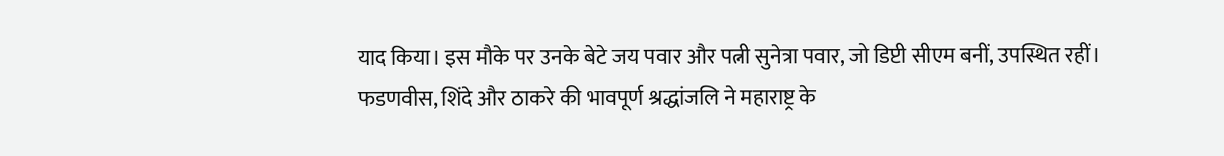याद किया। इस मौके पर उनके बेटे जय पवार और पत्नी सुनेत्रा पवार, जो डिप्टी सीएम बनीं, उपस्थित रहीं।
फडणवीस, शिंदे और ठाकरे की भावपूर्ण श्रद्धांजलि ने महाराष्ट्र के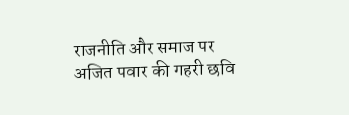राजनीति और समाज पर अजित पवार की गहरी छवि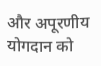और अपूरणीय योगदान को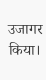उजागर किया।